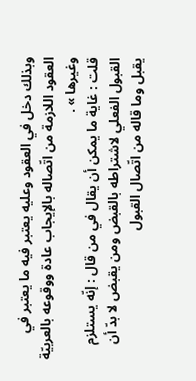وبذلك دخل في العقود وعليه يعتبر فيه ما يعتبر في العقود اللازمة من اتّصاله بالإيجاب عادة ووقوعه بالعربيّة وغيرها » .
قلت : غاية ما يمكن أن يقال في من قال : إنّه يستلزم القبول الفعلي لاشتراطه بالقبض ومن يقبض لا بدّ أن يقبل وما قاله من اتّصال القبول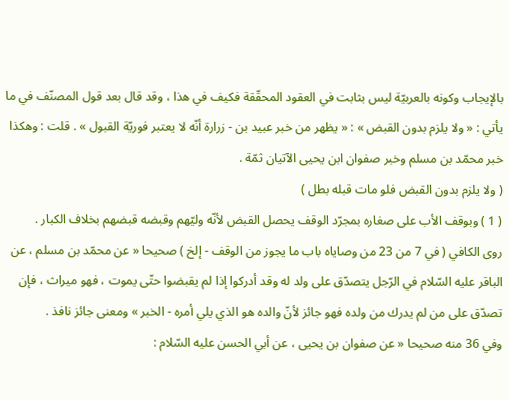بالإيجاب وكونه بالعربيّة ليس بثابت في العقود المحقّقة فكيف في هذا ، وقد قال بعد قول المصنّف في ما يأتي : « ولا يلزم بدون القبض » : « يظهر من خبر عبيد بن - زرارة أنّه لا يعتبر فوريّة القبول » . قلت : وهكذا خبر محمّد بن مسلم وخبر صفوان ابن يحيى الآتيان ثمّة .
( ولا يلزم بدون القبض فلو مات قبله بطل )
( 1 ) وبوقف الأب على صغاره بمجرّد الوقف يحصل القبض لأنّه وليّهم وقبضه قبضهم بخلاف الكبار .
روى الكافي ( في 7 من 23 من وصاياه باب ما يجوز من الوقف - إلخ ) صحيحا « عن محمّد بن مسلم ، عن الباقر عليه السّلام في الرّجل يتصدّق على ولد له وقد أدركوا إذا لم يقبضوا حتّى يموت ، فهو ميراث ، فإن تصدّق على من لم يدرك من ولده فهو جائز لأنّ والده هو الذي يلي أمره - الخبر » ومعنى جائز نافذ .
وفي 36 منه صحيحا « عن صفوان بن يحيى ، عن أبي الحسن عليه السّلام :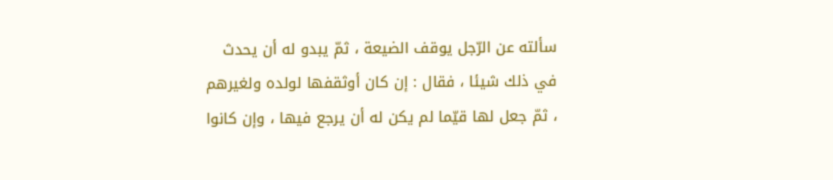سألته عن الرّجل يوقف الضيعة ، ثمّ يبدو له أن يحدث في ذلك شيئا ، فقال : إن كان أوثقفها لولده ولغيرهم ، ثمّ جعل لها قيّما لم يكن له أن يرجع فيها ، وإن كانوا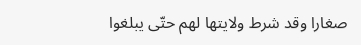صغارا وقد شرط ولايتها لهم حتّى يبلغوا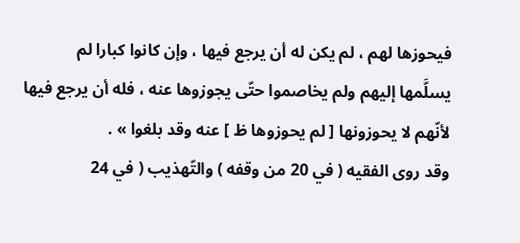فيحوزها لهم ، لم يكن له أن يرجع فيها ، وإن كانوا كبارا لم يسلَّمها إليهم ولم يخاصموا حتّى يجوزوها عنه ، فله أن يرجع فيها لأنّهم لا يحوزونها [ لم يحوزوها ظ ] عنه وقد بلغوا » .
وقد روى الفقيه ( في 20 من وقفه ) والتّهذيب ( في 24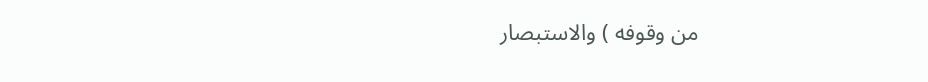من وقوفه ) والاستبصار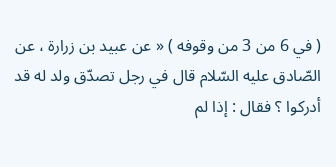( في 6 من 3 من وقوفه ) « عن عبيد بن زرارة ، عن الصّادق عليه السّلام قال في رجل تصدّق ولد له قد أدركوا ؟ فقال : إذا لم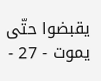يقبضوا حتّى يموت - 27 -